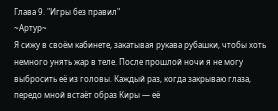Глава 9. "Игры без правил"
~Артур~
Я сижу в своём кабинете, закатывая рукава рубашки, чтобы хоть немного унять жар в теле. После прошлой ночи я не могу выбросить её из головы. Каждый раз, когда закрываю глаза, передо мной встаёт образ Киры — её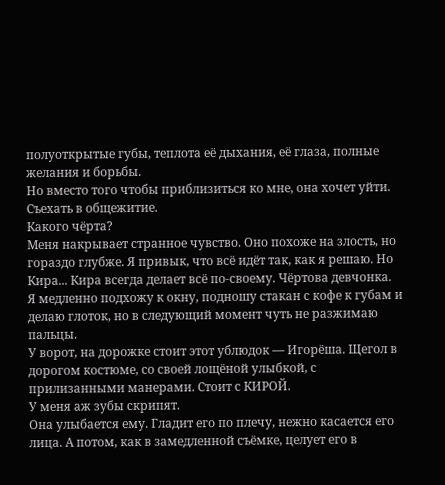полуоткрытые губы, теплота её дыхания, её глаза, полные желания и борьбы.
Но вместо того чтобы приблизиться ко мне, она хочет уйти. Съехать в общежитие.
Какого чёрта?
Меня накрывает странное чувство. Оно похоже на злость, но гораздо глубже. Я привык, что всё идёт так, как я решаю. Но Кира... Кира всегда делает всё по-своему. Чёртова девчонка.
Я медленно подхожу к окну, подношу стакан с кофе к губам и делаю глоток, но в следующий момент чуть не разжимаю пальцы.
У ворот, на дорожке стоит этот ублюдок — Игорёша. Щегол в дорогом костюме, со своей лощёной улыбкой, с прилизанными манерами. Стоит с КИРОЙ.
У меня аж зубы скрипят.
Она улыбается ему. Гладит его по плечу, нежно касается его лица. А потом, как в замедленной съёмке, целует его в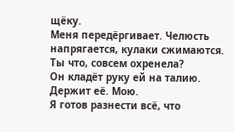щёку.
Меня передёргивает. Челюсть напрягается, кулаки сжимаются.
Ты что, совсем охренела?
Он кладёт руку ей на талию. Держит её. Мою.
Я готов разнести всё, что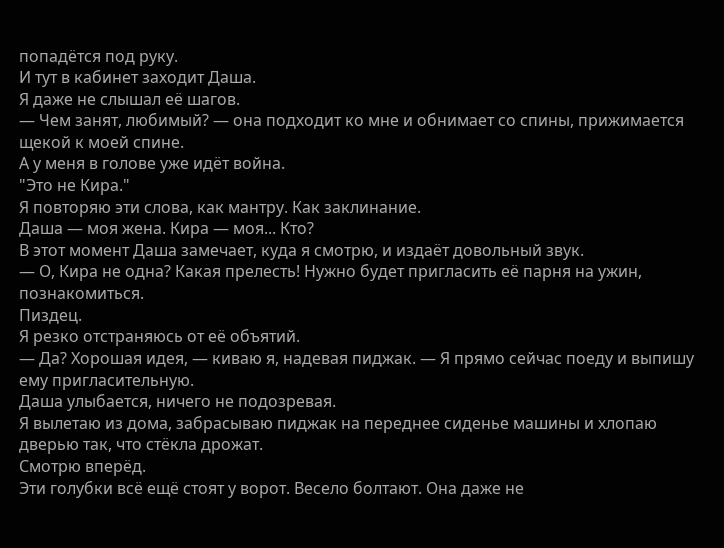попадётся под руку.
И тут в кабинет заходит Даша.
Я даже не слышал её шагов.
— Чем занят, любимый? — она подходит ко мне и обнимает со спины, прижимается щекой к моей спине.
А у меня в голове уже идёт война.
"Это не Кира."
Я повторяю эти слова, как мантру. Как заклинание.
Даша — моя жена. Кира — моя... Кто?
В этот момент Даша замечает, куда я смотрю, и издаёт довольный звук.
— О, Кира не одна? Какая прелесть! Нужно будет пригласить её парня на ужин, познакомиться.
Пиздец.
Я резко отстраняюсь от её объятий.
— Да? Хорошая идея, — киваю я, надевая пиджак. — Я прямо сейчас поеду и выпишу ему пригласительную.
Даша улыбается, ничего не подозревая.
Я вылетаю из дома, забрасываю пиджак на переднее сиденье машины и хлопаю дверью так, что стёкла дрожат.
Смотрю вперёд.
Эти голубки всё ещё стоят у ворот. Весело болтают. Она даже не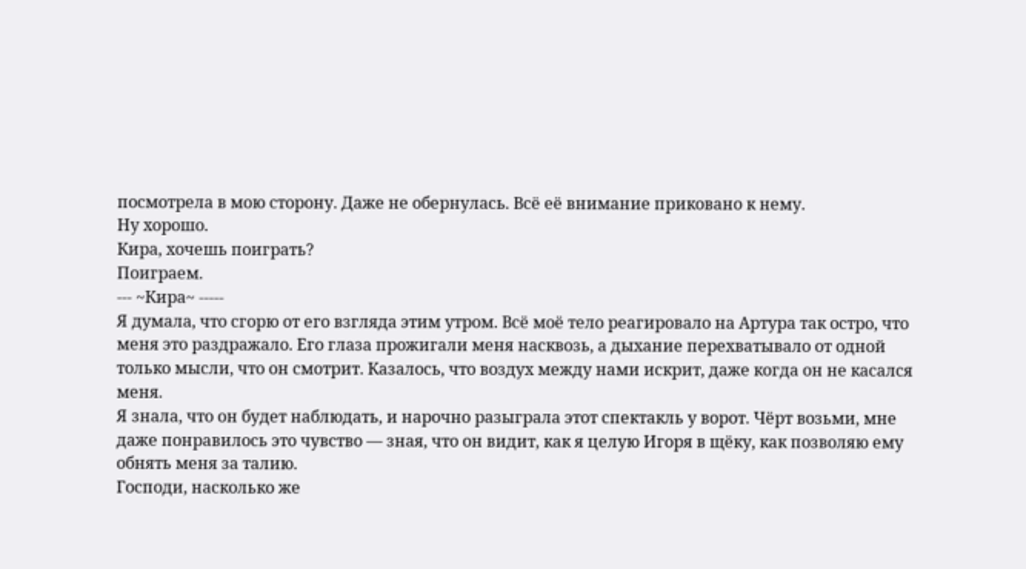посмотрела в мою сторону. Даже не обернулась. Всё её внимание приковано к нему.
Ну хорошо.
Кира, хочешь поиграть?
Поиграем.
--- ~Кира~ ---‐-
Я думала, что сгорю от его взгляда этим утром. Всё моё тело реагировало на Артура так остро, что меня это раздражало. Его глаза прожигали меня насквозь, а дыхание перехватывало от одной только мысли, что он смотрит. Казалось, что воздух между нами искрит, даже когда он не касался меня.
Я знала, что он будет наблюдать, и нарочно разыграла этот спектакль у ворот. Чёрт возьми, мне даже понравилось это чувство — зная, что он видит, как я целую Игоря в щёку, как позволяю ему обнять меня за талию.
Господи, насколько же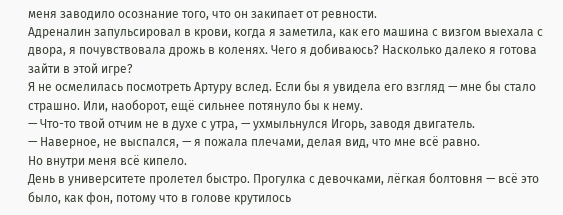меня заводило осознание того, что он закипает от ревности.
Адреналин запульсировал в крови, когда я заметила, как его машина с визгом выехала с двора, я почувствовала дрожь в коленях. Чего я добиваюсь? Насколько далеко я готова зайти в этой игре?
Я не осмелилась посмотреть Артуру вслед. Если бы я увидела его взгляд — мне бы стало страшно. Или, наоборот, ещё сильнее потянуло бы к нему.
— Что-то твой отчим не в духе с утра, — ухмыльнулся Игорь, заводя двигатель.
— Наверное, не выспался, — я пожала плечами, делая вид, что мне всё равно.
Но внутри меня всё кипело.
День в университете пролетел быстро. Прогулка с девочками, лёгкая болтовня — всё это было, как фон, потому что в голове крутилось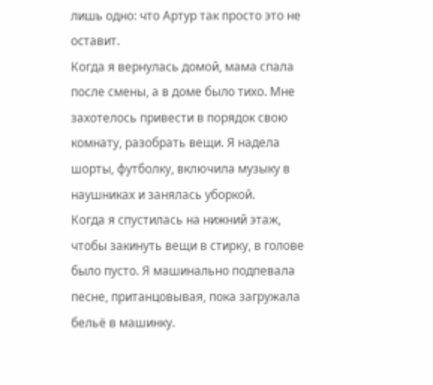лишь одно: что Артур так просто это не оставит.
Когда я вернулась домой, мама спала после смены, а в доме было тихо. Мне захотелось привести в порядок свою комнату, разобрать вещи. Я надела шорты, футболку, включила музыку в наушниках и занялась уборкой.
Когда я спустилась на нижний этаж, чтобы закинуть вещи в стирку, в голове было пусто. Я машинально подпевала песне, пританцовывая, пока загружала бельё в машинку.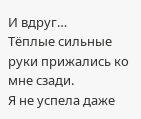И вдруг…
Тёплые сильные руки прижались ко мне сзади.
Я не успела даже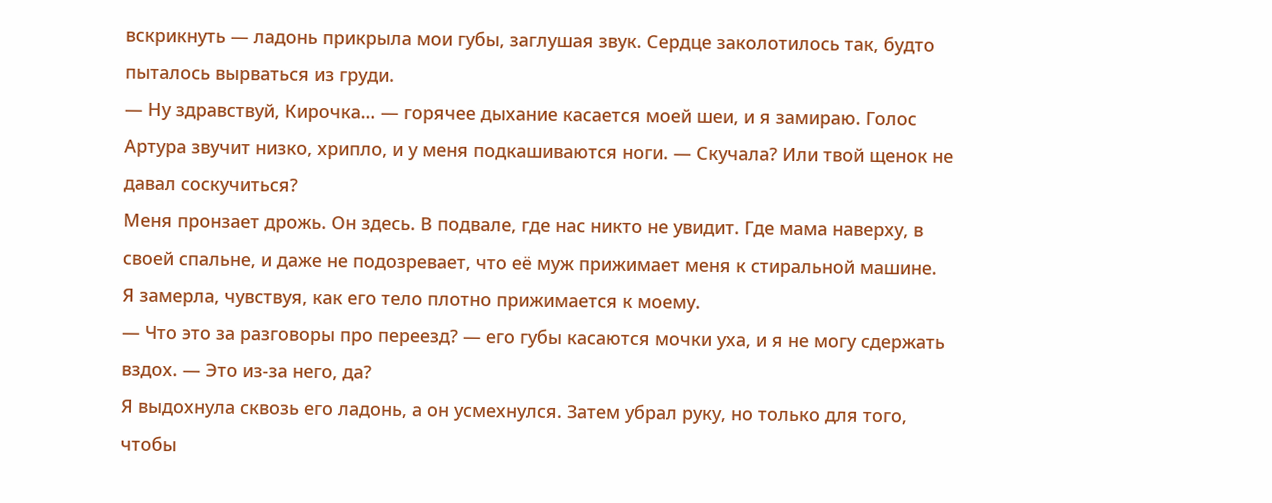вскрикнуть — ладонь прикрыла мои губы, заглушая звук. Сердце заколотилось так, будто пыталось вырваться из груди.
— Ну здравствуй, Кирочка… — горячее дыхание касается моей шеи, и я замираю. Голос Артура звучит низко, хрипло, и у меня подкашиваются ноги. — Скучала? Или твой щенок не давал соскучиться?
Меня пронзает дрожь. Он здесь. В подвале, где нас никто не увидит. Где мама наверху, в своей спальне, и даже не подозревает, что её муж прижимает меня к стиральной машине.
Я замерла, чувствуя, как его тело плотно прижимается к моему.
— Что это за разговоры про переезд? — его губы касаются мочки уха, и я не могу сдержать вздох. — Это из-за него, да?
Я выдохнула сквозь его ладонь, а он усмехнулся. Затем убрал руку, но только для того, чтобы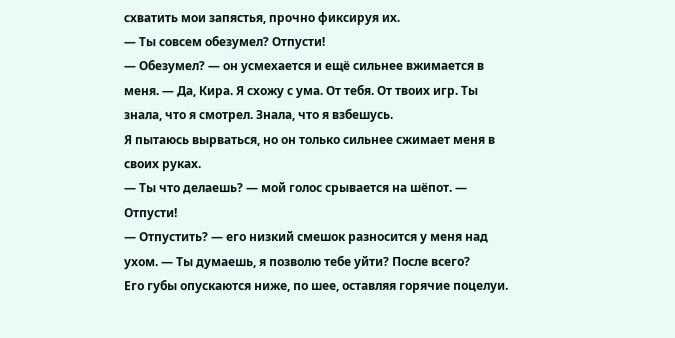схватить мои запястья, прочно фиксируя их.
— Ты совсем обезумел? Отпусти!
— Обезумел? — он усмехается и ещё сильнее вжимается в меня. — Да, Кира. Я схожу с ума. От тебя. От твоих игр. Ты знала, что я смотрел. Знала, что я взбешусь.
Я пытаюсь вырваться, но он только сильнее сжимает меня в своих руках.
— Ты что делаешь? — мой голос срывается на шёпот. — Отпусти!
— Отпустить? — его низкий смешок разносится у меня над ухом. — Ты думаешь, я позволю тебе уйти? После всего?
Его губы опускаются ниже, по шее, оставляя горячие поцелуи.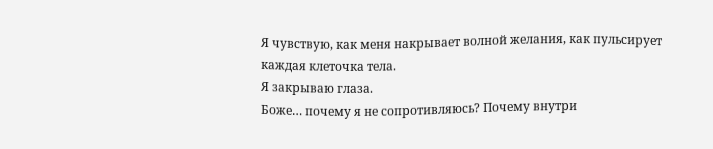Я чувствую, как меня накрывает волной желания, как пульсирует каждая клеточка тела.
Я закрываю глаза.
Боже… почему я не сопротивляюсь? Почему внутри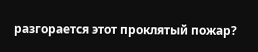разгорается этот проклятый пожар?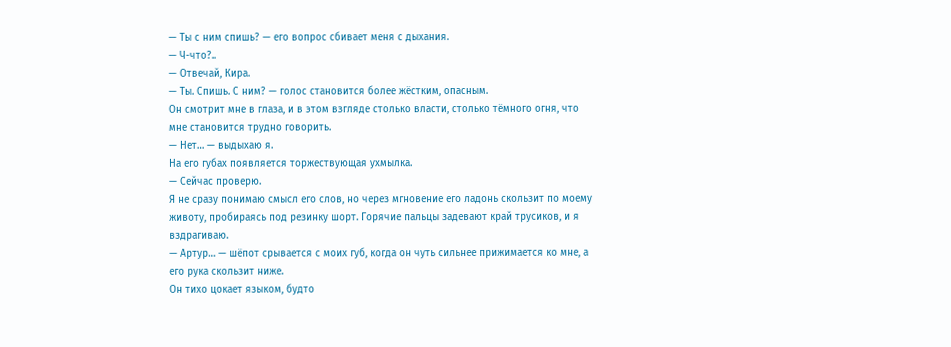— Ты с ним спишь? — его вопрос сбивает меня с дыхания.
— Ч-что?..
— Отвечай, Кира.
— Ты. Спишь. С ним? — голос становится более жёстким, опасным.
Он смотрит мне в глаза, и в этом взгляде столько власти, столько тёмного огня, что мне становится трудно говорить.
— Нет… — выдыхаю я.
На его губах появляется торжествующая ухмылка.
— Сейчас проверю.
Я не сразу понимаю смысл его слов, но через мгновение его ладонь скользит по моему животу, пробираясь под резинку шорт. Горячие пальцы задевают край трусиков, и я вздрагиваю.
— Артур… — шёпот срывается с моих губ, когда он чуть сильнее прижимается ко мне, а его рука скользит ниже.
Он тихо цокает языком, будто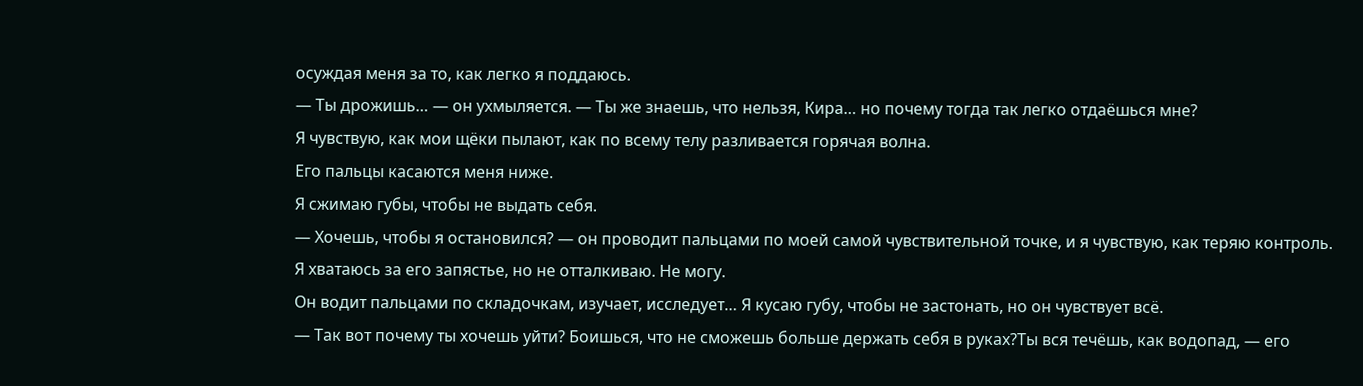осуждая меня за то, как легко я поддаюсь.
— Ты дрожишь… — он ухмыляется. — Ты же знаешь, что нельзя, Кира… но почему тогда так легко отдаёшься мне?
Я чувствую, как мои щёки пылают, как по всему телу разливается горячая волна.
Его пальцы касаются меня ниже.
Я сжимаю губы, чтобы не выдать себя.
— Хочешь, чтобы я остановился? — он проводит пальцами по моей самой чувствительной точке, и я чувствую, как теряю контроль.
Я хватаюсь за его запястье, но не отталкиваю. Не могу.
Он водит пальцами по складочкам, изучает, исследует… Я кусаю губу, чтобы не застонать, но он чувствует всё.
— Так вот почему ты хочешь уйти? Боишься, что не сможешь больше держать себя в руках?Ты вся течёшь, как водопад, — его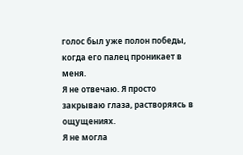голос был уже полон победы, когда его палец проникает в меня.
Я не отвечаю. Я просто закрываю глаза, растворяясь в ощущениях.
Я не могла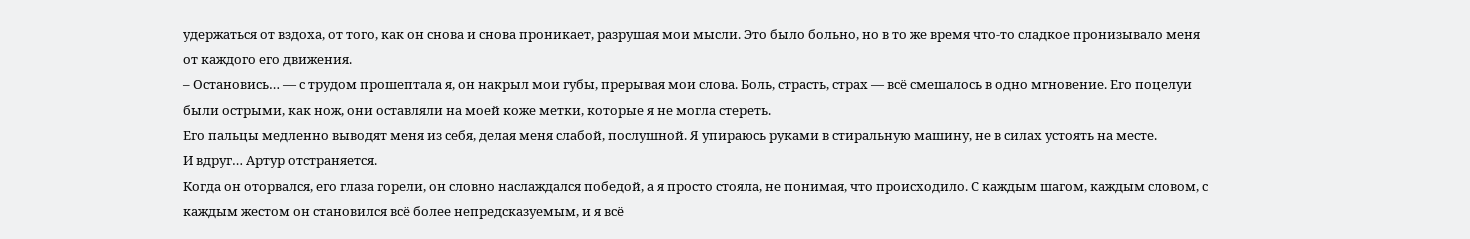удержаться от вздоха, от того, как он снова и снова проникает, разрушая мои мысли. Это было больно, но в то же время что-то сладкое пронизывало меня от каждого его движения.
– Остановись… — с трудом прошептала я, он накрыл мои губы, прерывая мои слова. Боль, страсть, страх — всё смешалось в одно мгновение. Его поцелуи были острыми, как нож, они оставляли на моей коже метки, которые я не могла стереть.
Его пальцы медленно выводят меня из себя, делая меня слабой, послушной. Я упираюсь руками в стиральную машину, не в силах устоять на месте.
И вдруг… Артур отстраняется.
Когда он оторвался, его глаза горели, он словно наслаждался победой, а я просто стояла, не понимая, что происходило. С каждым шагом, каждым словом, с каждым жестом он становился всё более непредсказуемым, и я всё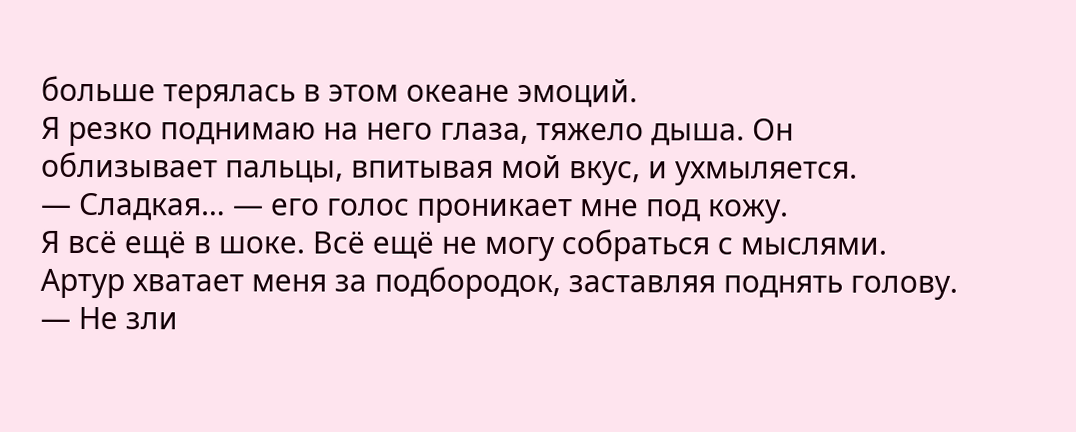больше терялась в этом океане эмоций.
Я резко поднимаю на него глаза, тяжело дыша. Он облизывает пальцы, впитывая мой вкус, и ухмыляется.
— Сладкая… — его голос проникает мне под кожу.
Я всё ещё в шоке. Всё ещё не могу собраться с мыслями.
Артур хватает меня за подбородок, заставляя поднять голову.
— Не зли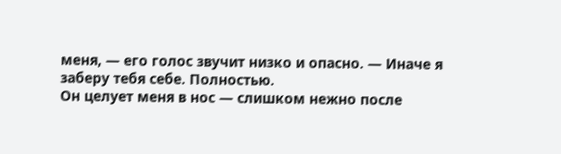меня, — его голос звучит низко и опасно. — Иначе я заберу тебя себе. Полностью.
Он целует меня в нос — слишком нежно после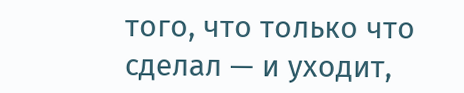того, что только что сделал — и уходит,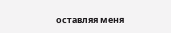оставляя меня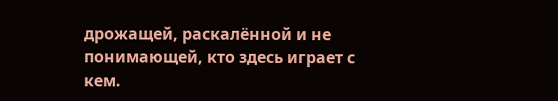дрожащей, раскалённой и не понимающей, кто здесь играет с кем.